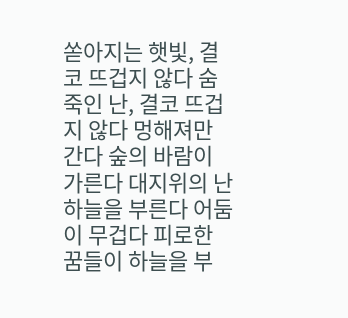쏟아지는 햇빛, 결코 뜨겁지 않다 숨죽인 난, 결코 뜨겁지 않다 멍해져만 간다 숲의 바람이 가른다 대지위의 난 하늘을 부른다 어둠이 무겁다 피로한 꿈들이 하늘을 부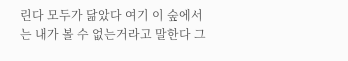린다 모두가 닮았다 여기 이 숲에서는 내가 볼 수 없는거라고 말한다 그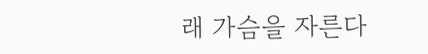래 가슴을 자른다